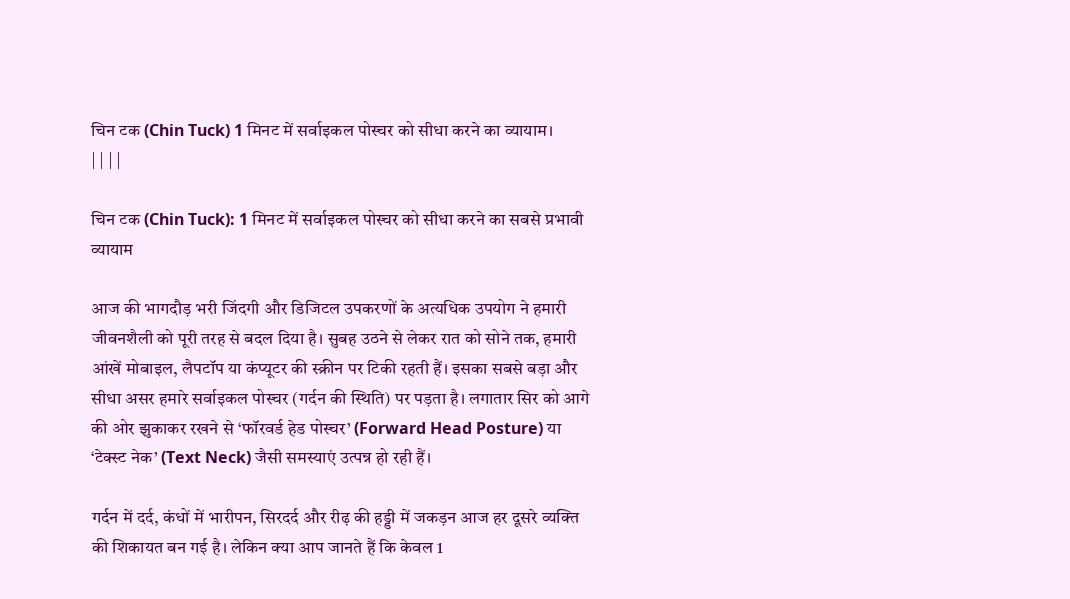चिन टक (Chin Tuck) 1 मिनट में सर्वाइकल पोस्चर को सीधा करने का व्यायाम।
| | | |

चिन टक (Chin Tuck): 1 मिनट में सर्वाइकल पोस्चर को सीधा करने का सबसे प्रभावी व्यायाम

आज की भागदौड़ भरी जिंदगी और डिजिटल उपकरणों के अत्यधिक उपयोग ने हमारी जीवनशैली को पूरी तरह से बदल दिया है। सुबह उठने से लेकर रात को सोने तक, हमारी आंखें मोबाइल, लैपटॉप या कंप्यूटर की स्क्रीन पर टिकी रहती हैं। इसका सबसे बड़ा और सीधा असर हमारे सर्वाइकल पोस्चर (गर्दन की स्थिति) पर पड़ता है। लगातार सिर को आगे की ओर झुकाकर रखने से ‘फॉरवर्ड हेड पोस्चर’ (Forward Head Posture) या ‘टेक्स्ट नेक’ (Text Neck) जैसी समस्याएं उत्पन्न हो रही हैं।

गर्दन में दर्द, कंधों में भारीपन, सिरदर्द और रीढ़ की हड्डी में जकड़न आज हर दूसरे व्यक्ति की शिकायत बन गई है। लेकिन क्या आप जानते हैं कि केवल 1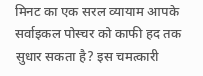मिनट का एक सरल व्यायाम आपके सर्वाइकल पोस्चर को काफी हद तक सुधार सकता है? इस चमत्कारी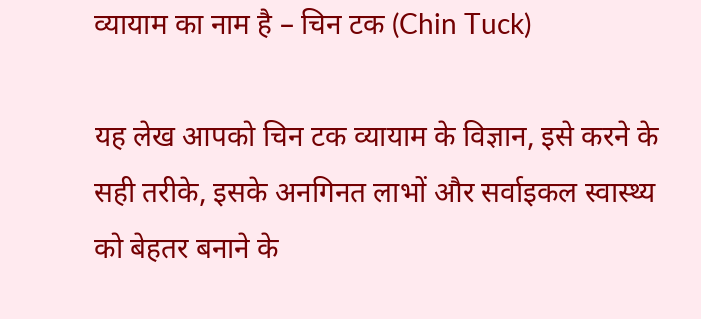व्यायाम का नाम है – चिन टक (Chin Tuck)

यह लेख आपको चिन टक व्यायाम के विज्ञान, इसे करने के सही तरीके, इसके अनगिनत लाभों और सर्वाइकल स्वास्थ्य को बेहतर बनाने के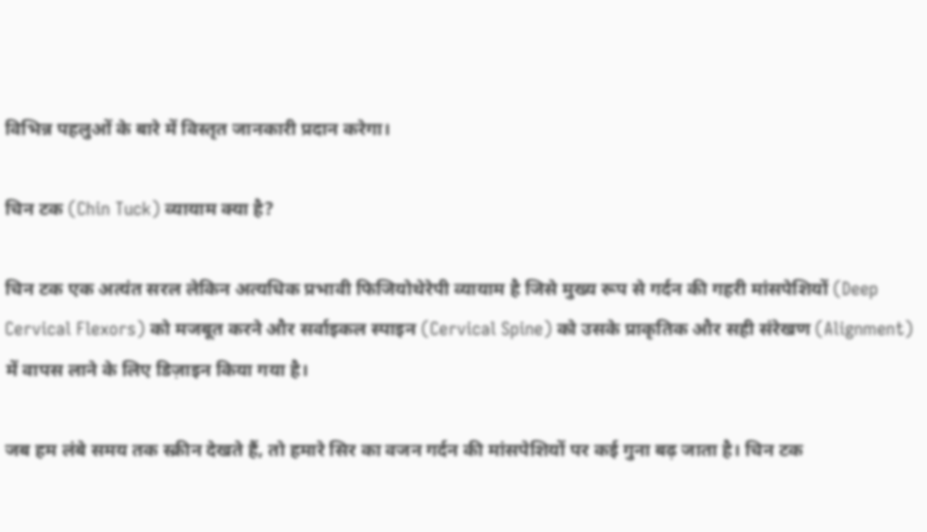विभिन्न पहलुओं के बारे में विस्तृत जानकारी प्रदान करेगा।

चिन टक (Chin Tuck) व्यायाम क्या है?

चिन टक एक अत्यंत सरल लेकिन अत्यधिक प्रभावी फिजियोथेरेपी व्यायाम है जिसे मुख्य रूप से गर्दन की गहरी मांसपेशियों (Deep Cervical Flexors) को मजबूत करने और सर्वाइकल स्पाइन (Cervical Spine) को उसके प्राकृतिक और सही संरेखण (Alignment) में वापस लाने के लिए डिज़ाइन किया गया है।

जब हम लंबे समय तक स्क्रीन देखते हैं, तो हमारे सिर का वजन गर्दन की मांसपेशियों पर कई गुना बढ़ जाता है। चिन टक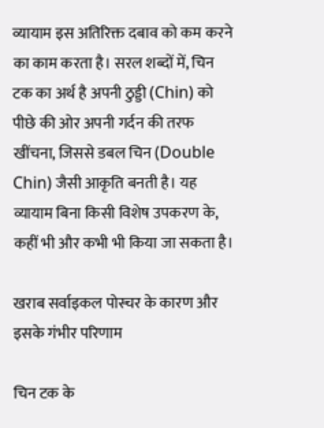व्यायाम इस अतिरिक्त दबाव को कम करने का काम करता है। सरल शब्दों में, चिन टक का अर्थ है अपनी ठुड्डी (Chin) को पीछे की ओर अपनी गर्दन की तरफ खींचना, जिससे डबल चिन (Double Chin) जैसी आकृति बनती है। यह व्यायाम बिना किसी विशेष उपकरण के, कहीं भी और कभी भी किया जा सकता है।

खराब सर्वाइकल पोस्चर के कारण और इसके गंभीर परिणाम

चिन टक के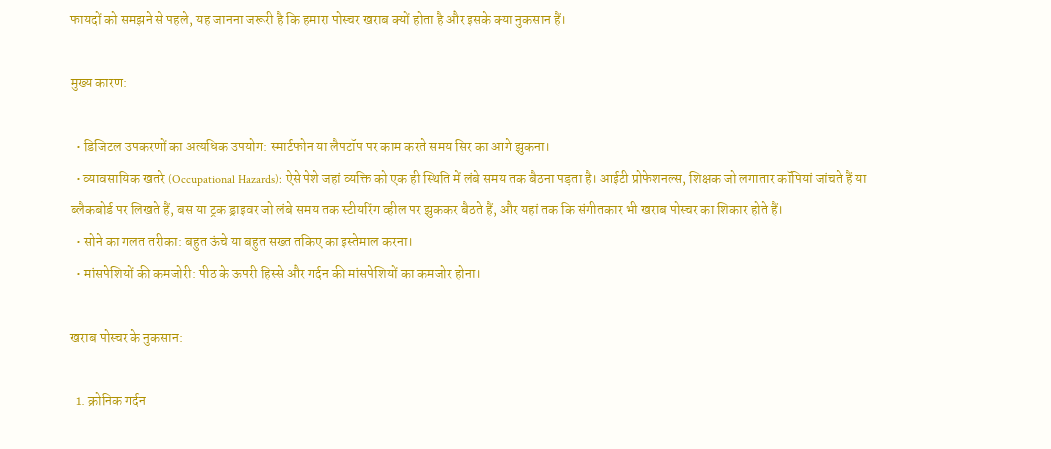फायदों को समझने से पहले, यह जानना जरूरी है कि हमारा पोस्चर खराब क्यों होता है और इसके क्या नुकसान हैं।

मुख्य कारण:

  • डिजिटल उपकरणों का अत्यधिक उपयोग: स्मार्टफोन या लैपटॉप पर काम करते समय सिर का आगे झुकना।
  • व्यावसायिक खतरे (Occupational Hazards): ऐसे पेशे जहां व्यक्ति को एक ही स्थिति में लंबे समय तक बैठना पड़ता है। आईटी प्रोफेशनल्स, शिक्षक जो लगातार कॉपियां जांचते हैं या ब्लैकबोर्ड पर लिखते हैं, बस या ट्रक ड्राइवर जो लंबे समय तक स्टीयरिंग व्हील पर झुककर बैठते हैं, और यहां तक कि संगीतकार भी खराब पोस्चर का शिकार होते हैं।
  • सोने का गलत तरीका: बहुत ऊंचे या बहुत सख्त तकिए का इस्तेमाल करना।
  • मांसपेशियों की कमजोरी: पीठ के ऊपरी हिस्से और गर्दन की मांसपेशियों का कमजोर होना।

खराब पोस्चर के नुकसान:

  1. क्रोनिक गर्दन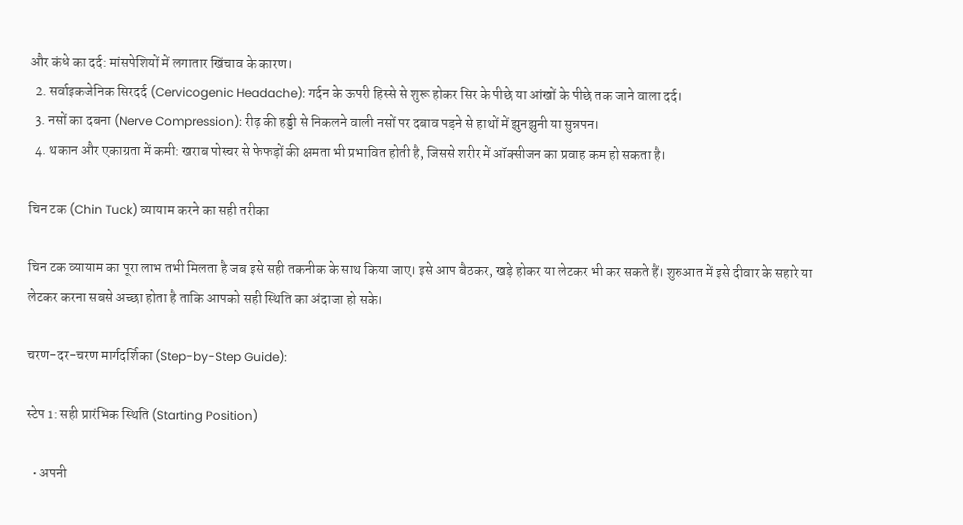और कंधे का दर्द: मांसपेशियों में लगातार खिंचाव के कारण।
  2. सर्वाइकजेनिक सिरदर्द (Cervicogenic Headache): गर्दन के ऊपरी हिस्से से शुरू होकर सिर के पीछे या आंखों के पीछे तक जाने वाला दर्द।
  3. नसों का दबना (Nerve Compression): रीढ़ की हड्डी से निकलने वाली नसों पर दबाव पड़ने से हाथों में झुनझुनी या सुन्नपन।
  4. थकान और एकाग्रता में कमी: खराब पोस्चर से फेफड़ों की क्षमता भी प्रभावित होती है, जिससे शरीर में ऑक्सीजन का प्रवाह कम हो सकता है।

चिन टक (Chin Tuck) व्यायाम करने का सही तरीका

चिन टक व्यायाम का पूरा लाभ तभी मिलता है जब इसे सही तकनीक के साथ किया जाए। इसे आप बैठकर, खड़े होकर या लेटकर भी कर सकते हैं। शुरुआत में इसे दीवार के सहारे या लेटकर करना सबसे अच्छा होता है ताकि आपको सही स्थिति का अंदाजा हो सके।

चरण-दर-चरण मार्गदर्शिका (Step-by-Step Guide):

स्टेप 1: सही प्रारंभिक स्थिति (Starting Position)

  • अपनी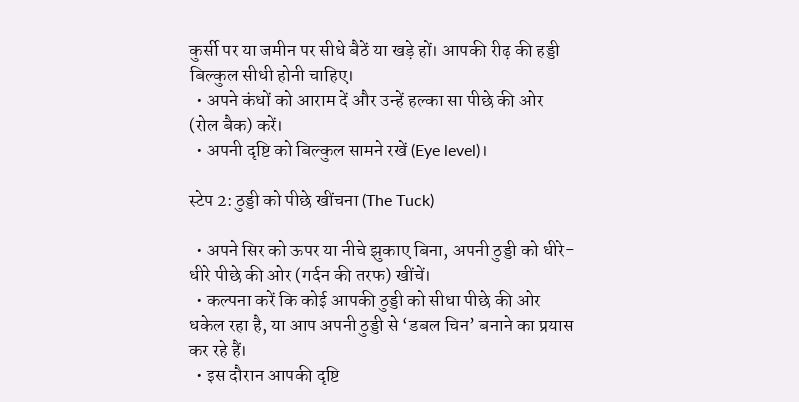कुर्सी पर या जमीन पर सीधे बैठें या खड़े हों। आपकी रीढ़ की हड्डी बिल्कुल सीधी होनी चाहिए।
  • अपने कंधों को आराम दें और उन्हें हल्का सा पीछे की ओर (रोल बैक) करें।
  • अपनी दृष्टि को बिल्कुल सामने रखें (Eye level)।

स्टेप 2: ठुड्डी को पीछे खींचना (The Tuck)

  • अपने सिर को ऊपर या नीचे झुकाए बिना, अपनी ठुड्डी को धीरे-धीरे पीछे की ओर (गर्दन की तरफ) खींचें।
  • कल्पना करें कि कोई आपकी ठुड्डी को सीधा पीछे की ओर धकेल रहा है, या आप अपनी ठुड्डी से ‘डबल चिन’ बनाने का प्रयास कर रहे हैं।
  • इस दौरान आपकी दृष्टि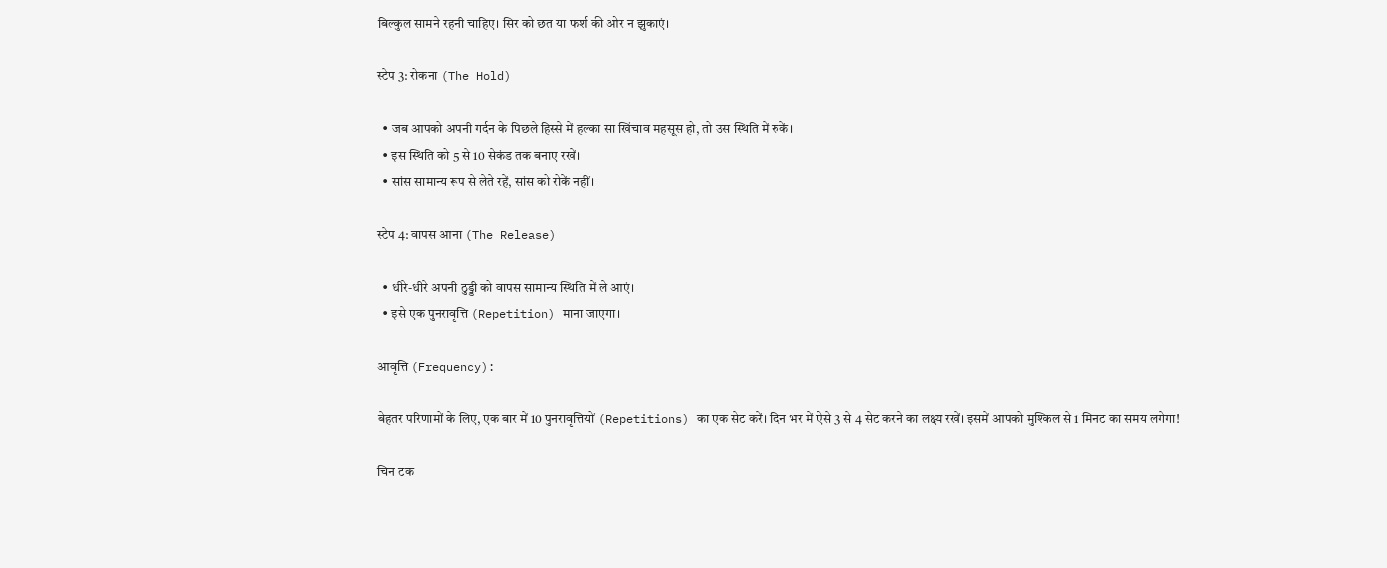बिल्कुल सामने रहनी चाहिए। सिर को छत या फर्श की ओर न झुकाएं।

स्टेप 3: रोकना (The Hold)

  • जब आपको अपनी गर्दन के पिछले हिस्से में हल्का सा खिंचाव महसूस हो, तो उस स्थिति में रुकें।
  • इस स्थिति को 5 से 10 सेकंड तक बनाए रखें।
  • सांस सामान्य रूप से लेते रहें, सांस को रोकें नहीं।

स्टेप 4: वापस आना (The Release)

  • धीरे-धीरे अपनी ठुड्डी को वापस सामान्य स्थिति में ले आएं।
  • इसे एक पुनरावृत्ति (Repetition) माना जाएगा।

आवृत्ति (Frequency):

बेहतर परिणामों के लिए, एक बार में 10 पुनरावृत्तियों (Repetitions) का एक सेट करें। दिन भर में ऐसे 3 से 4 सेट करने का लक्ष्य रखें। इसमें आपको मुश्किल से 1 मिनट का समय लगेगा!

चिन टक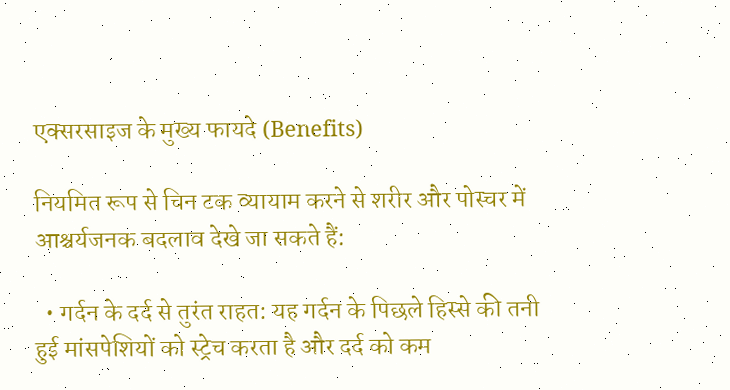एक्सरसाइज के मुख्य फायदे (Benefits)

नियमित रूप से चिन टक व्यायाम करने से शरीर और पोस्चर में आश्चर्यजनक बदलाव देखे जा सकते हैं:

  • गर्दन के दर्द से तुरंत राहत: यह गर्दन के पिछले हिस्से की तनी हुई मांसपेशियों को स्ट्रेच करता है और दर्द को कम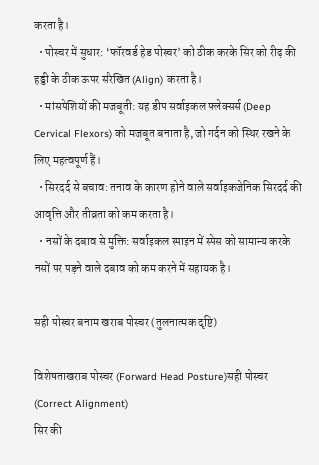करता है।
  • पोस्चर में सुधार: ‘फॉरवर्ड हेड पोस्चर’ को ठीक करके सिर को रीढ़ की हड्डी के ठीक ऊपर संरेखित (Align) करता है।
  • मांसपेशियों की मजबूती: यह डीप सर्वाइकल फ्लेक्सर्स (Deep Cervical Flexors) को मजबूत बनाता है, जो गर्दन को स्थिर रखने के लिए महत्वपूर्ण हैं।
  • सिरदर्द से बचाव: तनाव के कारण होने वाले सर्वाइकजेनिक सिरदर्द की आवृत्ति और तीव्रता को कम करता है।
  • नसों के दबाव से मुक्ति: सर्वाइकल स्पाइन में स्पेस को सामान्य करके नसों पर पड़ने वाले दबाव को कम करने में सहायक है।

सही पोस्चर बनाम खराब पोस्चर (तुलनात्मक दृष्टि)

विशेषताखराब पोस्चर (Forward Head Posture)सही पोस्चर (Correct Alignment)
सिर की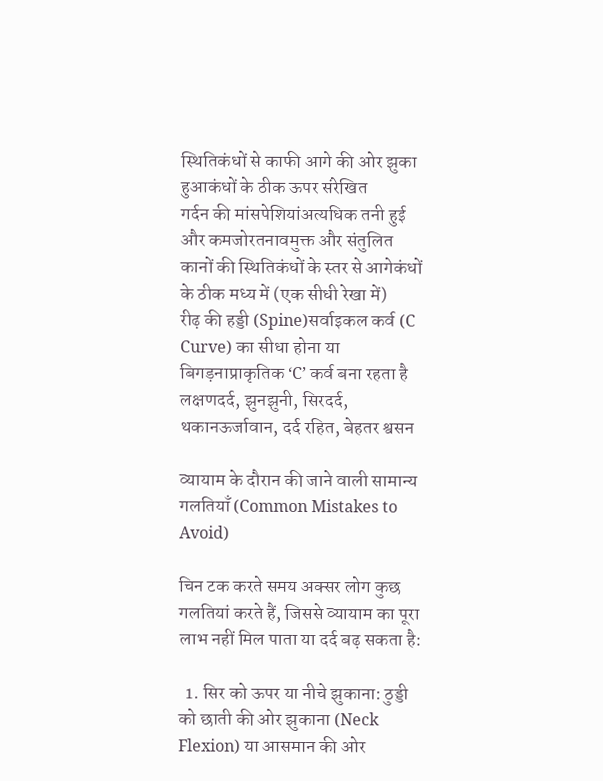स्थितिकंधों से काफी आगे की ओर झुका हुआकंधों के ठीक ऊपर संरेखित
गर्दन की मांसपेशियांअत्यधिक तनी हुई और कमजोरतनावमुक्त और संतुलित
कानों की स्थितिकंधों के स्तर से आगेकंधों के ठीक मध्य में (एक सीधी रेखा में)
रीढ़ की हड्डी (Spine)सर्वाइकल कर्व (C Curve) का सीधा होना या बिगड़नाप्राकृतिक ‘C’ कर्व बना रहता है
लक्षणदर्द, झुनझुनी, सिरदर्द, थकानऊर्जावान, दर्द रहित, बेहतर श्वसन

व्यायाम के दौरान की जाने वाली सामान्य गलतियाँ (Common Mistakes to Avoid)

चिन टक करते समय अक्सर लोग कुछ गलतियां करते हैं, जिससे व्यायाम का पूरा लाभ नहीं मिल पाता या दर्द बढ़ सकता है:

  1. सिर को ऊपर या नीचे झुकाना: ठुड्डी को छाती की ओर झुकाना (Neck Flexion) या आसमान की ओर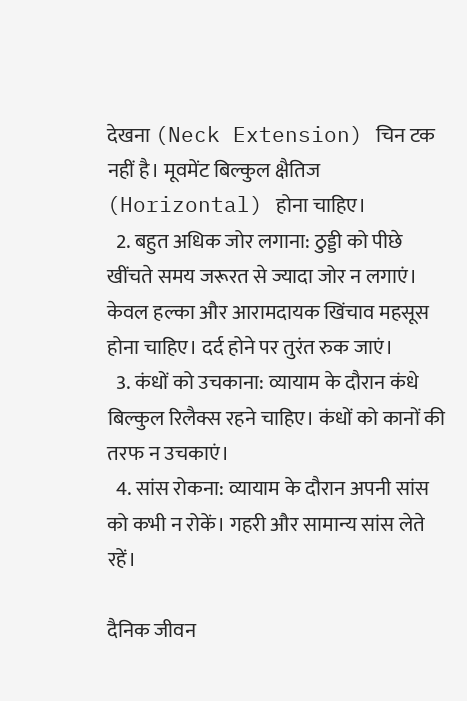देखना (Neck Extension) चिन टक नहीं है। मूवमेंट बिल्कुल क्षैतिज (Horizontal) होना चाहिए।
  2. बहुत अधिक जोर लगाना: ठुड्डी को पीछे खींचते समय जरूरत से ज्यादा जोर न लगाएं। केवल हल्का और आरामदायक खिंचाव महसूस होना चाहिए। दर्द होने पर तुरंत रुक जाएं।
  3. कंधों को उचकाना: व्यायाम के दौरान कंधे बिल्कुल रिलैक्स रहने चाहिए। कंधों को कानों की तरफ न उचकाएं।
  4. सांस रोकना: व्यायाम के दौरान अपनी सांस को कभी न रोकें। गहरी और सामान्य सांस लेते रहें।

दैनिक जीवन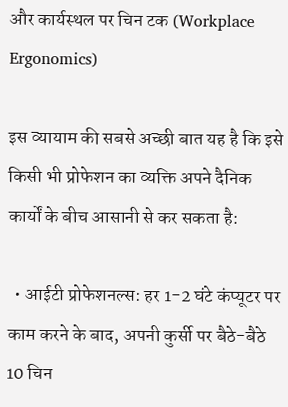और कार्यस्थल पर चिन टक (Workplace Ergonomics)

इस व्यायाम की सबसे अच्छी बात यह है कि इसे किसी भी प्रोफेशन का व्यक्ति अपने दैनिक कार्यों के बीच आसानी से कर सकता है:

  • आईटी प्रोफेशनल्स: हर 1-2 घंटे कंप्यूटर पर काम करने के बाद, अपनी कुर्सी पर बैठे-बैठे 10 चिन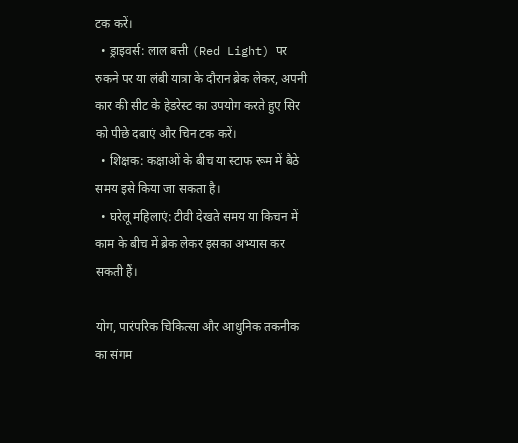टक करें।
  • ड्राइवर्स: लाल बत्ती (Red Light) पर रुकने पर या लंबी यात्रा के दौरान ब्रेक लेकर, अपनी कार की सीट के हेडरेस्ट का उपयोग करते हुए सिर को पीछे दबाएं और चिन टक करें।
  • शिक्षक: कक्षाओं के बीच या स्टाफ रूम में बैठे समय इसे किया जा सकता है।
  • घरेलू महिलाएं: टीवी देखते समय या किचन में काम के बीच में ब्रेक लेकर इसका अभ्यास कर सकती हैं।

योग, पारंपरिक चिकित्सा और आधुनिक तकनीक का संगम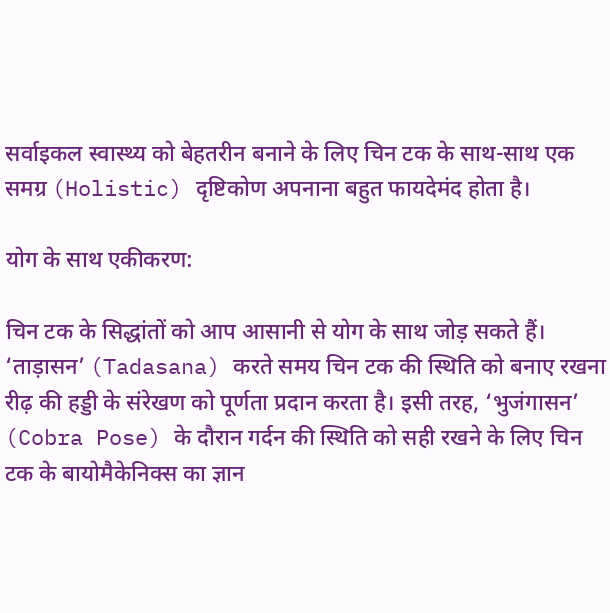सर्वाइकल स्वास्थ्य को बेहतरीन बनाने के लिए चिन टक के साथ-साथ एक समग्र (Holistic) दृष्टिकोण अपनाना बहुत फायदेमंद होता है।

योग के साथ एकीकरण:

चिन टक के सिद्धांतों को आप आसानी से योग के साथ जोड़ सकते हैं। ‘ताड़ासन’ (Tadasana) करते समय चिन टक की स्थिति को बनाए रखना रीढ़ की हड्डी के संरेखण को पूर्णता प्रदान करता है। इसी तरह, ‘भुजंगासन’ (Cobra Pose) के दौरान गर्दन की स्थिति को सही रखने के लिए चिन टक के बायोमैकेनिक्स का ज्ञान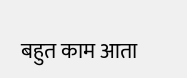बहुत काम आता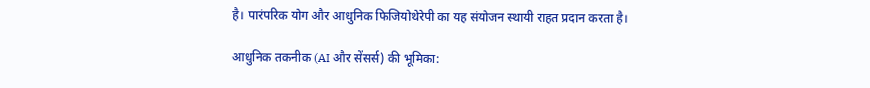है। पारंपरिक योग और आधुनिक फिजियोथेरेपी का यह संयोजन स्थायी राहत प्रदान करता है।

आधुनिक तकनीक (AI और सेंसर्स) की भूमिका: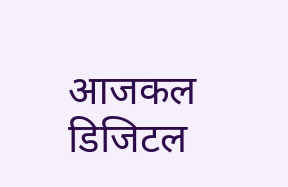आजकल डिजिटल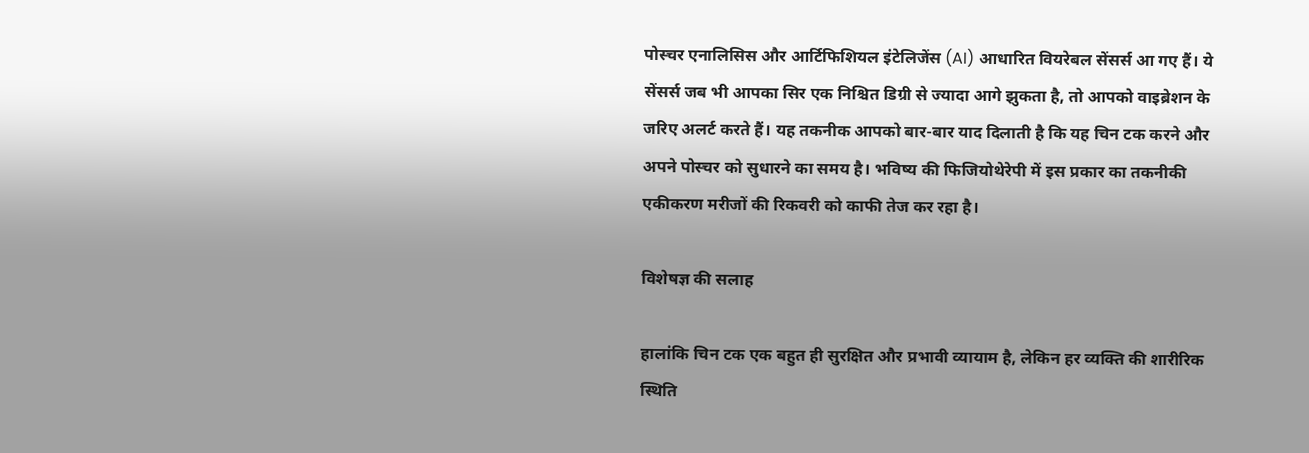पोस्चर एनालिसिस और आर्टिफिशियल इंटेलिजेंस (AI) आधारित वियरेबल सेंसर्स आ गए हैं। ये सेंसर्स जब भी आपका सिर एक निश्चित डिग्री से ज्यादा आगे झुकता है, तो आपको वाइब्रेशन के जरिए अलर्ट करते हैं। यह तकनीक आपको बार-बार याद दिलाती है कि यह चिन टक करने और अपने पोस्चर को सुधारने का समय है। भविष्य की फिजियोथेरेपी में इस प्रकार का तकनीकी एकीकरण मरीजों की रिकवरी को काफी तेज कर रहा है।

विशेषज्ञ की सलाह

हालांकि चिन टक एक बहुत ही सुरक्षित और प्रभावी व्यायाम है, लेकिन हर व्यक्ति की शारीरिक स्थिति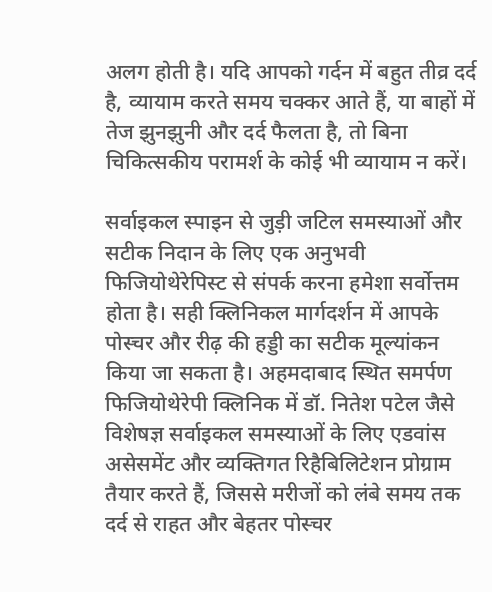अलग होती है। यदि आपको गर्दन में बहुत तीव्र दर्द है, व्यायाम करते समय चक्कर आते हैं, या बाहों में तेज झुनझुनी और दर्द फैलता है, तो बिना चिकित्सकीय परामर्श के कोई भी व्यायाम न करें।

सर्वाइकल स्पाइन से जुड़ी जटिल समस्याओं और सटीक निदान के लिए एक अनुभवी फिजियोथेरेपिस्ट से संपर्क करना हमेशा सर्वोत्तम होता है। सही क्लिनिकल मार्गदर्शन में आपके पोस्चर और रीढ़ की हड्डी का सटीक मूल्यांकन किया जा सकता है। अहमदाबाद स्थित समर्पण फिजियोथेरेपी क्लिनिक में डॉ. नितेश पटेल जैसे विशेषज्ञ सर्वाइकल समस्याओं के लिए एडवांस असेसमेंट और व्यक्तिगत रिहैबिलिटेशन प्रोग्राम तैयार करते हैं, जिससे मरीजों को लंबे समय तक दर्द से राहत और बेहतर पोस्चर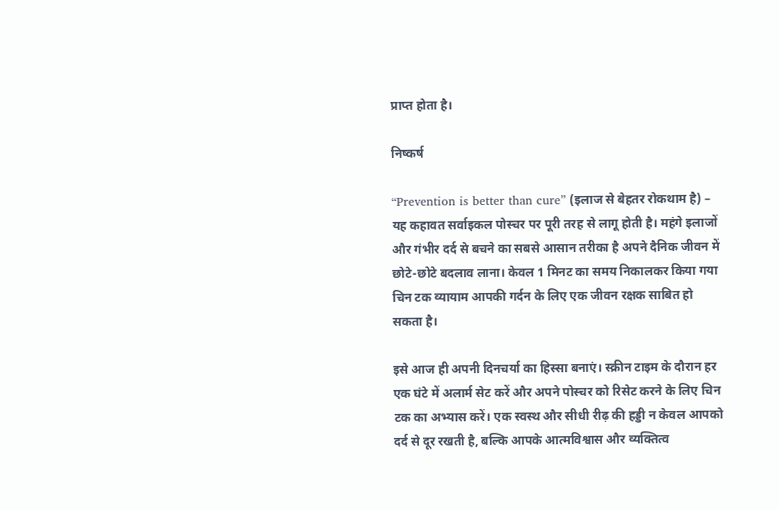प्राप्त होता है।

निष्कर्ष

“Prevention is better than cure” (इलाज से बेहतर रोकथाम है) – यह कहावत सर्वाइकल पोस्चर पर पूरी तरह से लागू होती है। महंगे इलाजों और गंभीर दर्द से बचने का सबसे आसान तरीका है अपने दैनिक जीवन में छोटे-छोटे बदलाव लाना। केवल 1 मिनट का समय निकालकर किया गया चिन टक व्यायाम आपकी गर्दन के लिए एक जीवन रक्षक साबित हो सकता है।

इसे आज ही अपनी दिनचर्या का हिस्सा बनाएं। स्क्रीन टाइम के दौरान हर एक घंटे में अलार्म सेट करें और अपने पोस्चर को रिसेट करने के लिए चिन टक का अभ्यास करें। एक स्वस्थ और सीधी रीढ़ की हड्डी न केवल आपको दर्द से दूर रखती है, बल्कि आपके आत्मविश्वास और व्यक्तित्व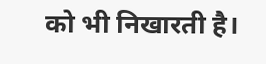को भी निखारती है।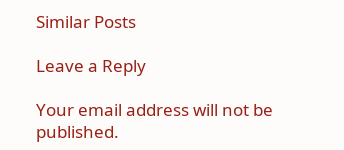Similar Posts

Leave a Reply

Your email address will not be published.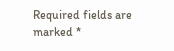Required fields are marked *